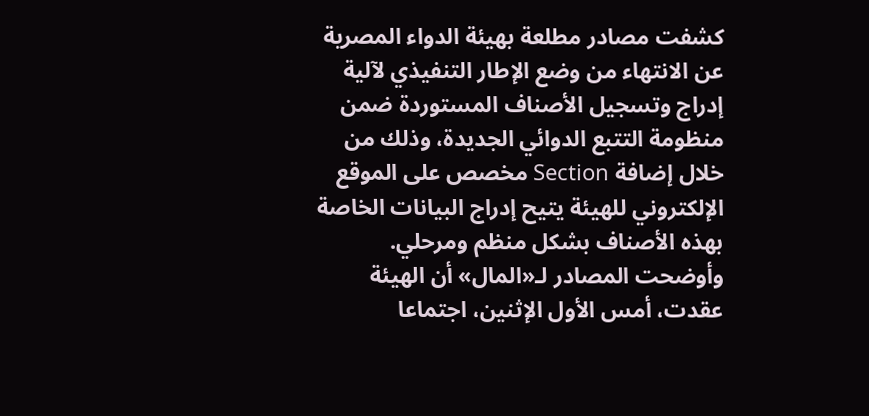كشفت مصادر مطلعة بهيئة الدواء المصرية عن الانتهاء من وضع الإطار التنفيذي لآلية إدراج وتسجيل الأصناف المستوردة ضمن منظومة التتبع الدوائي الجديدة، وذلك من خلال إضافة Section مخصص على الموقع الإلكتروني للهيئة يتيح إدراج البيانات الخاصة بهذه الأصناف بشكل منظم ومرحلي.
وأوضحت المصادر لـ«المال» أن الهيئة عقدت، أمس الأول الإثنين، اجتماعا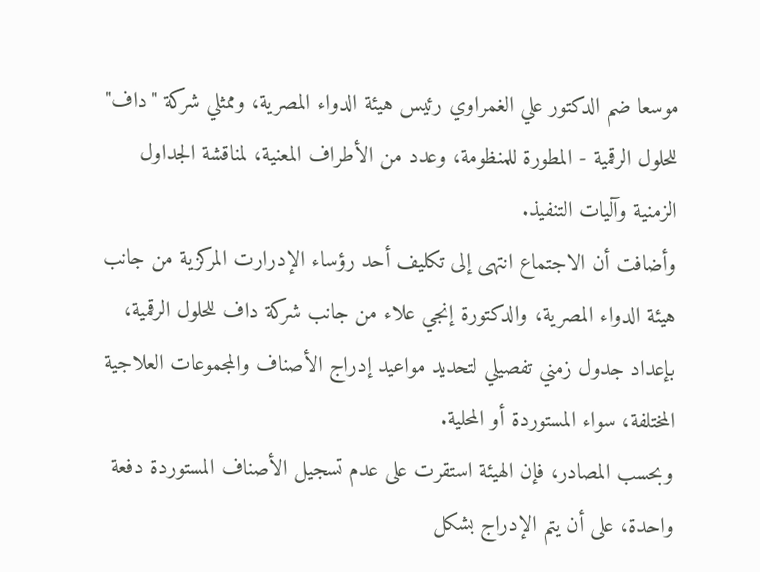موسعا ضم الدكتور علي الغمراوي رئيس هيئة الدواء المصرية، وممثلي شركة "داف" للحلول الرقمية - المطورة للمنظومة، وعدد من الأطراف المعنية، لمناقشة الجداول الزمنية وآليات التنفيذ.
وأضافت أن الاجتماع انتهى إلى تكليف أحد رؤساء الإدرارت المركزية من جانب هيئة الدواء المصرية، والدكتورة إنجي علاء من جانب شركة داف للحلول الرقمية، بإعداد جدول زمني تفصيلي لتحديد مواعيد إدراج الأصناف والمجموعات العلاجية المختلفة، سواء المستوردة أو المحلية.
وبحسب المصادر، فإن الهيئة استقرت على عدم تسجيل الأصناف المستوردة دفعة واحدة، على أن يتم الإدراج بشكل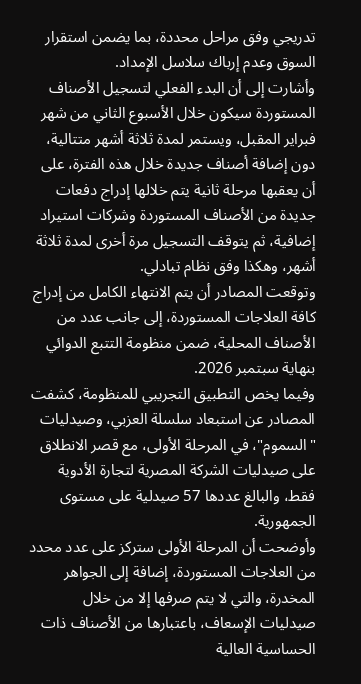تدريجي وفق مراحل محددة، بما يضمن استقرار السوق وعدم إرباك سلاسل الإمداد.
وأشارت إلى أن البدء الفعلي لتسجيل الأصناف المستوردة سيكون خلال الأسبوع الثاني من شهر فبراير المقبل، ويستمر لمدة ثلاثة أشهر متتالية، دون إضافة أصناف جديدة خلال هذه الفترة، على أن يعقبها مرحلة ثانية يتم خلالها إدراج دفعات جديدة من الأصناف المستوردة وشركات استيراد إضافية، ثم يتوقف التسجيل مرة أخرى لمدة ثلاثة أشهر، وهكذا وفق نظام تبادلي.
وتوقعت المصادر أن يتم الانتهاء الكامل من إدراج كافة العلاجات المستوردة، إلى جانب عدد من الأصناف المحلية، ضمن منظومة التتبع الدوائي بنهاية سبتمبر 2026.
وفيما يخص التطبيق التجريبي للمنظومة، كشفت المصادر عن استبعاد سلسلة العزبي، وصيدليات "السموم"، في المرحلة الأولى، مع قصر الانطلاق على صيدليات الشركة المصرية لتجارة الأدوية فقط، والبالغ عددها 57 صيدلية على مستوى الجمهورية.
وأوضحت أن المرحلة الأولى ستركز على عدد محدد من العلاجات المستوردة، إضافة إلى الجواهر المخدرة، والتي لا يتم صرفها إلا من خلال صيدليات الإسعاف، باعتبارها من الأصناف ذات الحساسية العالية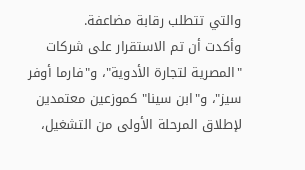والتي تتطلب رقابة مضاعفة.
وأكدت أن تم الاستقرار على شركات "المصرية لتجارة الأدوية"، و"فارما أوفر سيز"، و"ابن سينا" كموزعين معتمدين لإطلاق المرحلة الأولى من التشغيل،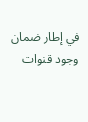في إطار ضمان وجود قنوات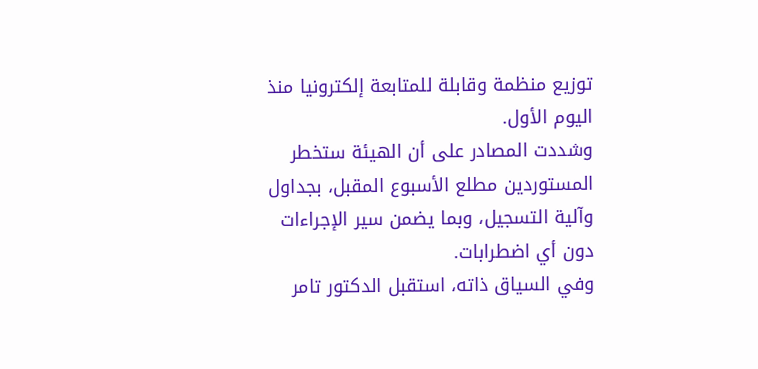توزيع منظمة وقابلة للمتابعة إلكترونيا منذ اليوم الأول.
وشددت المصادر على أن الهيئة ستخطر المستوردين مطلع الأسبوع المقبل، بجداول وآلية التسجيل، وبما يضمن سير الإجراءات دون أي اضطرابات.
وفي السياق ذاته، استقبل الدكتور تامر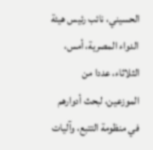الحسيني، نائب رئيس هيئة الدواء المصرية، أمس، الثلاثاء، عددا من الموزعين، لبحث أدوارهم في منظومة التتبع، وآليات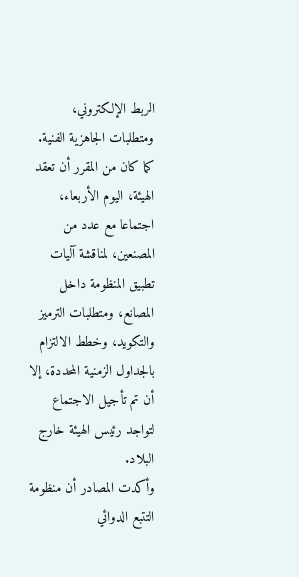الربط الإلكتروني، ومتطلبات الجاهزية الفنية.
كما كان من المقرر أن تعقد الهيئة، اليوم الأربعاء، اجتماعا مع عدد من المصنعين، لمناقشة آليات تطبيق المنظومة داخل المصانع، ومتطلبات الترميز والتكويد، وخطط الالتزام بالجداول الزمنية المحددة، إلا أن تم تأجيل الاجتماع لتواجد رئيس الهيئة خارج البلاد.
وأكدت المصادر أن منظومة التتبع الدوائي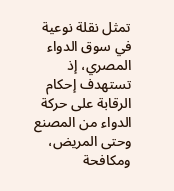تمثل نقلة نوعية في سوق الدواء المصري، إذ تستهدف إحكام الرقابة على حركة الدواء من المصنع وحتى المريض، ومكافحة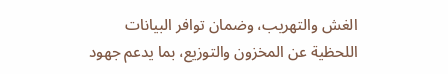الغش والتهريب، وضمان توافر البيانات اللحظية عن المخزون والتوزيع، بما يدعم جهود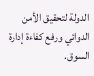الدولة لتحقيق الأمن الدوائي ورفع كفاءة إدارة السوق.